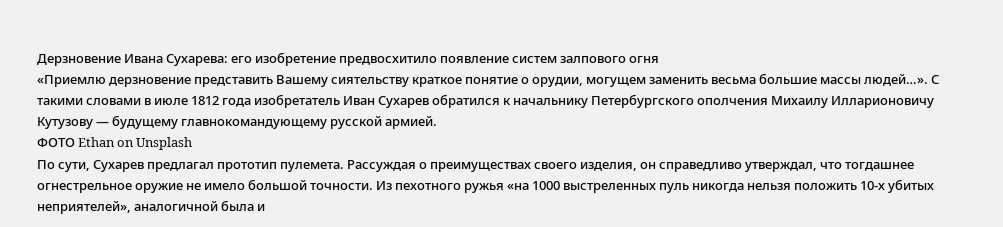Дерзновение Ивана Сухарева: его изобретение предвосхитило появление систем залпового огня
«Приемлю дерзновение представить Вашему сиятельству краткое понятие о орудии, могущем заменить весьма большие массы людей…». С такими словами в июле 1812 года изобретатель Иван Сухарев обратился к начальнику Петербургского ополчения Михаилу Илларионовичу Кутузову — будущему главнокомандующему русской армией.
ФОТО Ethan on Unsplash
По сути, Сухарев предлагал прототип пулемета. Рассуждая о преимуществах своего изделия, он справедливо утверждал, что тогдашнее огнестрельное оружие не имело большой точности. Из пехотного ружья «на 1000 выстреленных пуль никогда нельзя положить 10‑х убитых неприятелей», аналогичной была и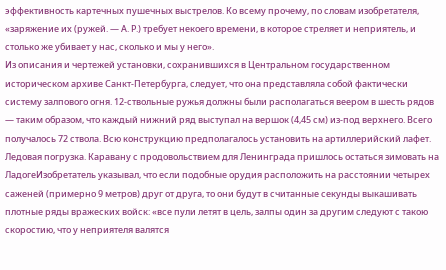эффективность картечных пушечных выстрелов. Ко всему прочему, по словам изобретателя, «заряжение их (ружей. — А. Р.) требует некоего времени, в которое стреляет и неприятель, и столько же убивает у нас, сколько и мы у него».
Из описания и чертежей установки, сохранившихся в Центральном государственном историческом архиве Санкт-Петербурга, следует, что она представляла собой фактически систему залпового огня. 12‑ствольные ружья должны были располагаться веером в шесть рядов — таким образом, что каждый нижний ряд выступал на вершок (4,45 см) из‑под верхнего. Всего получалось 72 ствола. Всю конструкцию предполагалось установить на артиллерийский лафет.
Ледовая погрузка. Каравану с продовольствием для Ленинграда пришлось остаться зимовать на ЛадогеИзобретатель указывал, что если подобные орудия расположить на расстоянии четырех саженей (примерно 9 метров) друг от друга, то они будут в считанные секунды выкашивать плотные ряды вражеских войск: «все пули летят в цель, залпы один за другим следуют с такою скоростию, что у неприятеля валятся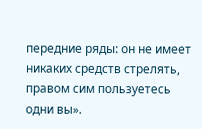передние ряды: он не имеет никаких средств стрелять, правом сим пользуетесь одни вы».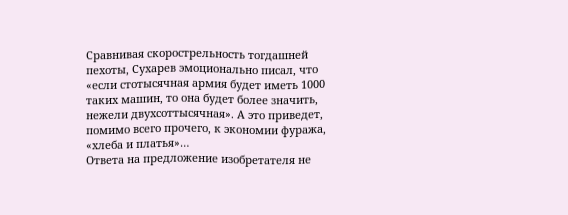Сравнивая скорострельность тогдашней пехоты, Сухарев эмоционально писал, что «если стотысячная армия будет иметь 1000 таких машин, то она будет более значить, нежели двухсоттысячная». А это приведет, помимо всего прочего, к экономии фуража, «хлеба и платья»…
Ответа на предложение изобретателя не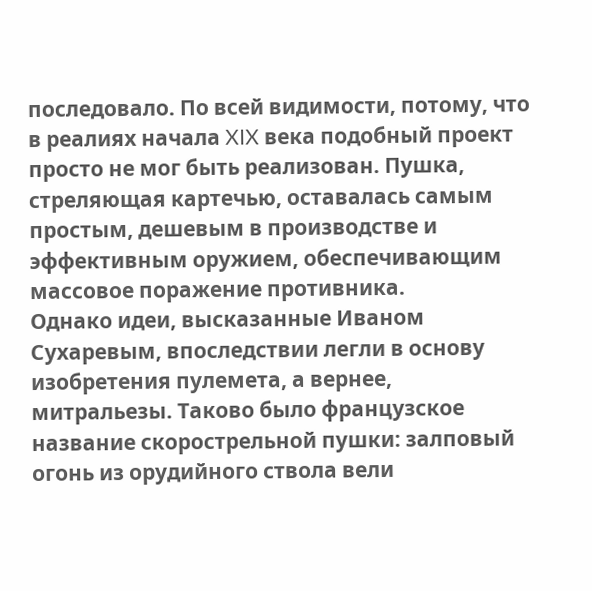последовало. По всей видимости, потому, что в реалиях начала XIX века подобный проект просто не мог быть реализован. Пушка, стреляющая картечью, оставалась самым простым, дешевым в производстве и эффективным оружием, обеспечивающим массовое поражение противника.
Однако идеи, высказанные Иваном Сухаревым, впоследствии легли в основу изобретения пулемета, а вернее, митральезы. Таково было французское название скорострельной пушки: залповый огонь из орудийного ствола вели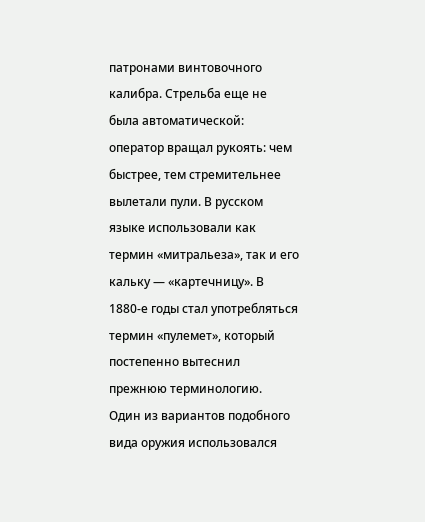патронами винтовочного калибра. Стрельба еще не была автоматической: оператор вращал рукоять: чем быстрее, тем стремительнее вылетали пули. В русском языке использовали как термин «митральеза», так и его кальку — «картечницу». В 1880‑е годы стал употребляться термин «пулемет», который постепенно вытеснил прежнюю терминологию.
Один из вариантов подобного вида оружия использовался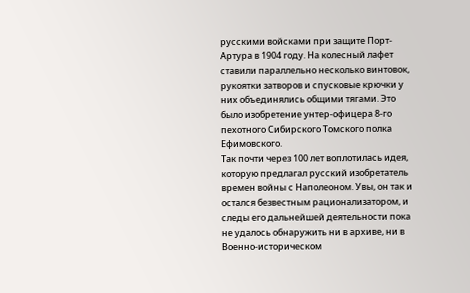русскими войсками при защите Порт-Артура в 1904 году. На колесный лафет ставили параллельно несколько винтовок, рукоятки затворов и спусковые крючки у них объединялись общими тягами. Это было изобретение унтер-офицера 8‑го пехотного Сибирского Томского полка Ефимовского.
Так почти через 100 лет воплотилась идея, которую предлагал русский изобретатель времен войны с Наполеоном. Увы, он так и остался безвестным рационализатором, и следы его дальнейшей деятельности пока не удалось обнаружить ни в архиве, ни в Военно-историческом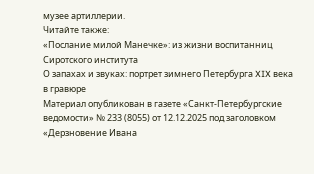музее артиллерии.
Читайте также:
«Послание милой Манечке»: из жизни воспитанниц Сиротского института
О запахах и звуках: портрет зимнего Петербурга XIX века в гравюре
Материал опубликован в газете «Санкт-Петербургские ведомости» № 233 (8055) от 12.12.2025 под заголовком «Дерзновение Ивана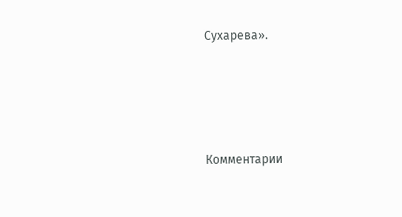Сухарева».




Комментарии